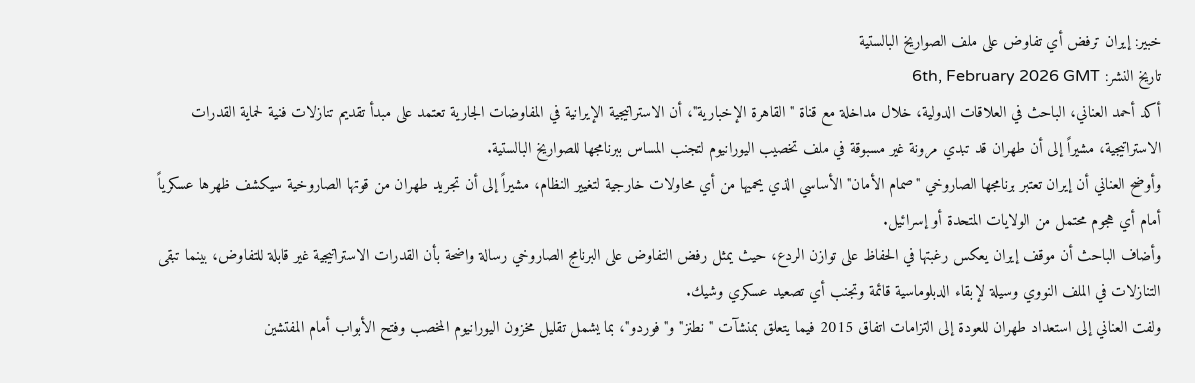خبير: إيران ترفض أي تفاوض على ملف الصواريخ البالستية
تاريخ النشر: 6th, February 2026 GMT
أكد أحمد العناني، الباحث في العلاقات الدولية، خلال مداخلة مع قناة "القاهرة الإخبارية"، أن الاستراتيجية الإيرانية في المفاوضات الجارية تعتمد على مبدأ تقديم تنازلات فنية لحماية القدرات الاستراتيجية، مشيراً إلى أن طهران قد تبدي مرونة غير مسبوقة في ملف تخصيب اليورانيوم لتجنب المساس ببرنامجها للصواريخ البالستية.
وأوضح العناني أن إيران تعتبر برنامجها الصاروخي "صمام الأمان" الأساسي الذي يحميها من أي محاولات خارجية لتغيير النظام، مشيراً إلى أن تجريد طهران من قوتها الصاروخية سيكشف ظهرها عسكرياً أمام أي هجوم محتمل من الولايات المتحدة أو إسرائيل.
وأضاف الباحث أن موقف إيران يعكس رغبتها في الحفاظ على توازن الردع، حيث يمثل رفض التفاوض على البرنامج الصاروخي رسالة واضحة بأن القدرات الاستراتيجية غير قابلة للتفاوض، بينما تبقى التنازلات في الملف النووي وسيلة لإبقاء الدبلوماسية قائمة وتجنب أي تصعيد عسكري وشيك.
ولفت العناني إلى استعداد طهران للعودة إلى التزامات اتفاق 2015 فيما يتعلق بمنشآت "نطنز" و"فوردو"، بما يشمل تقليل مخزون اليورانيوم المخصب وفتح الأبواب أمام المفتشين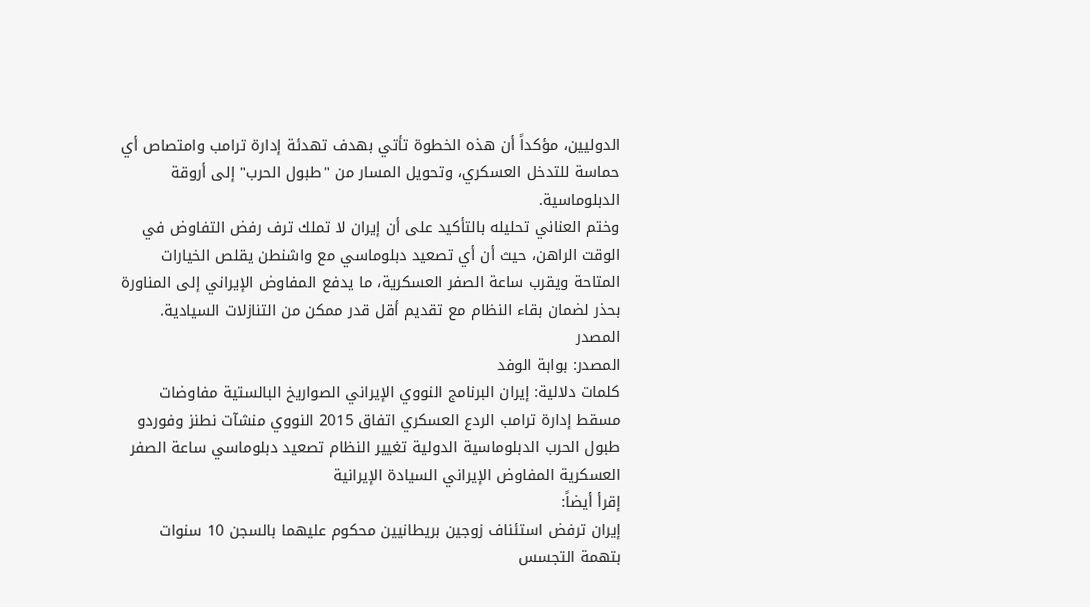الدوليين، مؤكداً أن هذه الخطوة تأتي بهدف تهدئة إدارة ترامب وامتصاص أي حماسة للتدخل العسكري، وتحويل المسار من "طبول الحرب" إلى أروقة الدبلوماسية.
وختم العناني تحليله بالتأكيد على أن إيران لا تملك ترف رفض التفاوض في الوقت الراهن، حيث أن أي تصعيد دبلوماسي مع واشنطن يقلص الخيارات المتاحة ويقرب ساعة الصفر العسكرية، ما يدفع المفاوض الإيراني إلى المناورة بحذر لضمان بقاء النظام مع تقديم أقل قدر ممكن من التنازلات السيادية.
المصدر
المصدر: بوابة الوفد
كلمات دلالية: إيران البرنامج النووي الإيراني الصواريخ البالستية مفاوضات مسقط إدارة ترامب الردع العسكري اتفاق 2015 النووي منشآت نطنز وفوردو طبول الحرب الدبلوماسية الدولية تغيير النظام تصعيد دبلوماسي ساعة الصفر العسكرية المفاوض الإيراني السيادة الإيرانية
إقرأ أيضاً:
إيران ترفض استئناف زوجين بريطانيين محكوم عليهما بالسجن 10 سنوات بتهمة التجسس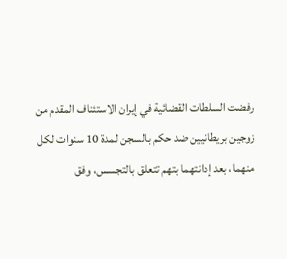رفضت السلطات القضائية في إيران الاستئناف المقدم من زوجين بريطانيين ضد حكم بالسجن لمدة 10 سنوات لكل منهما، بعد إدانتهما بتهم تتعلق بالتجسس، وفق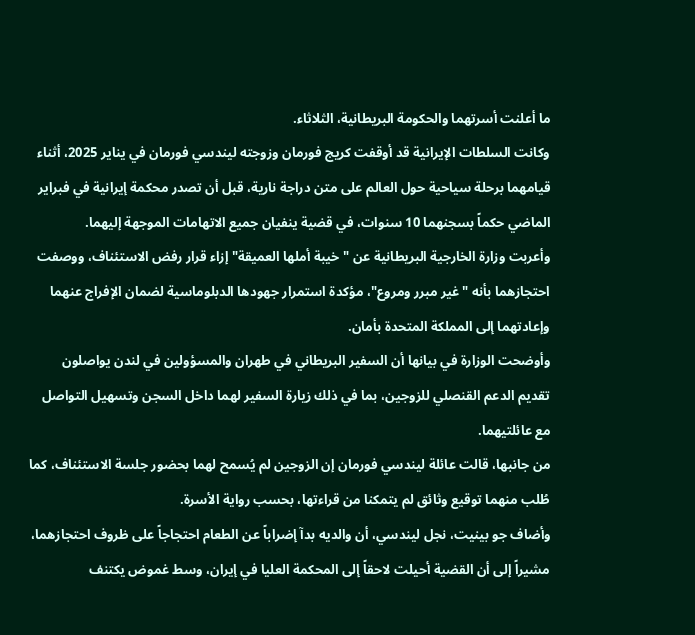ما أعلنت أسرتهما والحكومة البريطانية، الثلاثاء.
وكانت السلطات الإيرانية قد أوقفت كريج فورمان وزوجته ليندسي فورمان في يناير 2025، أثناء قيامهما برحلة سياحية حول العالم على متن دراجة نارية، قبل أن تصدر محكمة إيرانية في فبراير الماضي حكماً بسجنهما 10 سنوات، في قضية ينفيان جميع الاتهامات الموجهة إليهما.
وأعربت وزارة الخارجية البريطانية عن "خيبة أملها العميقة" إزاء قرار رفض الاستئناف، ووصفت احتجازهما بأنه "غير مبرر ومروع"، مؤكدة استمرار جهودها الدبلوماسية لضمان الإفراج عنهما وإعادتهما إلى المملكة المتحدة بأمان.
وأوضحت الوزارة في بيانها أن السفير البريطاني في طهران والمسؤولين في لندن يواصلون تقديم الدعم القنصلي للزوجين، بما في ذلك زيارة السفير لهما داخل السجن وتسهيل التواصل مع عائلتيهما.
من جانبها، قالت عائلة ليندسي فورمان إن الزوجين لم يُسمح لهما بحضور جلسة الاستئناف، كما طُلب منهما توقيع وثائق لم يتمكنا من قراءتها، بحسب رواية الأسرة.
وأضاف جو بينيت، نجل ليندسي، أن والديه بدآ إضراباً عن الطعام احتجاجاً على ظروف احتجازهما، مشيراً إلى أن القضية أحيلت لاحقاً إلى المحكمة العليا في إيران، وسط غموض يكتنف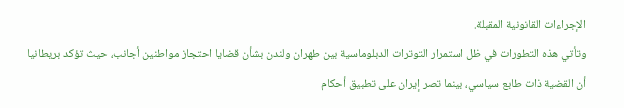الإجراءات القانونية المقبلة.
وتأتي هذه التطورات في ظل استمرار التوترات الدبلوماسية بين طهران ولندن بشأن قضايا احتجاز مواطنين أجانب، حيث تؤكد بريطانيا أن القضية ذات طابع سياسي، بينما تصر إيران على تطبيق أحكام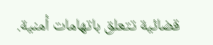قضائية تتعلق باتهامات أمنية.